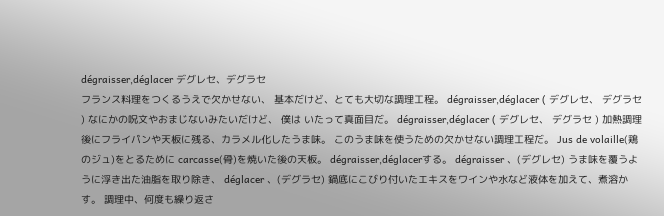dégraisser,déglacer デグレセ、デグラセ
フランス料理をつくるうえで欠かせない、 基本だけど、とても大切な調理工程。 dégraisser,déglacer ( デグレセ、 デグラセ ) なにかの呪文やおまじないみたいだけど、 僕は いたって真面目だ。 dégraisser,déglacer ( デグレセ、 デグラセ ) 加熱調理後にフライパンや天板に残る、カラメル化したうま味。 このうま味を使うための欠かせない調理工程だ。 Jus de volaille(鶏のジュ)をとるために carcasse(骨)を焼いた後の天板。 dégraisser,déglacerする。 dégraisser 、(デグレセ) うま味を覆うように浮き出た油脂を取り除き、 déglacer 、(デグラセ) 鍋底にこびり付いたエキスをワインや水など液体を加えて、煮溶かす。 調理中、何度も繰り返さ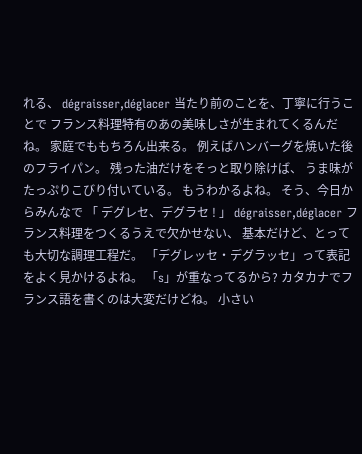れる、 dégraisser,déglacer 当たり前のことを、丁寧に行うことで フランス料理特有のあの美味しさが生まれてくるんだね。 家庭でももちろん出来る。 例えばハンバーグを焼いた後のフライパン。 残った油だけをそっと取り除けば、 うま味がたっぷりこびり付いている。 もうわかるよね。 そう、今日からみんなで 「 デグレセ、デグラセ ! 」 dégraisser,déglacer フランス料理をつくるうえで欠かせない、 基本だけど、とっても大切な調理工程だ。 「デグレッセ・デグラッセ」って表記をよく見かけるよね。 「s」が重なってるから? カタカナでフランス語を書くのは大変だけどね。 小さい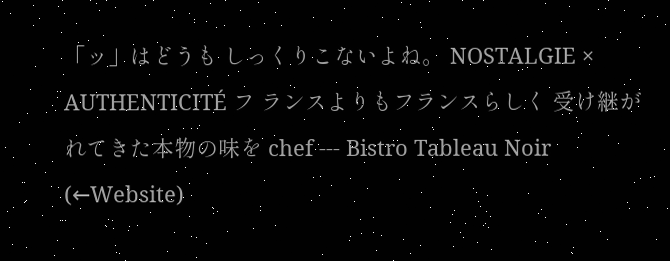「ッ」はどうも しっくりこないよね。 NOSTALGIE × AUTHENTICITÉ フ ランスよりもフランスらしく 受け継がれてきた本物の味を chef --- Bistro Tableau Noir (←Website)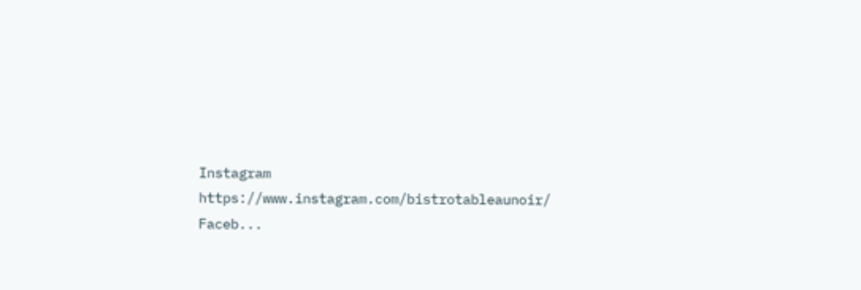Instagram https://www.instagram.com/bistrotableaunoir/ Faceb...